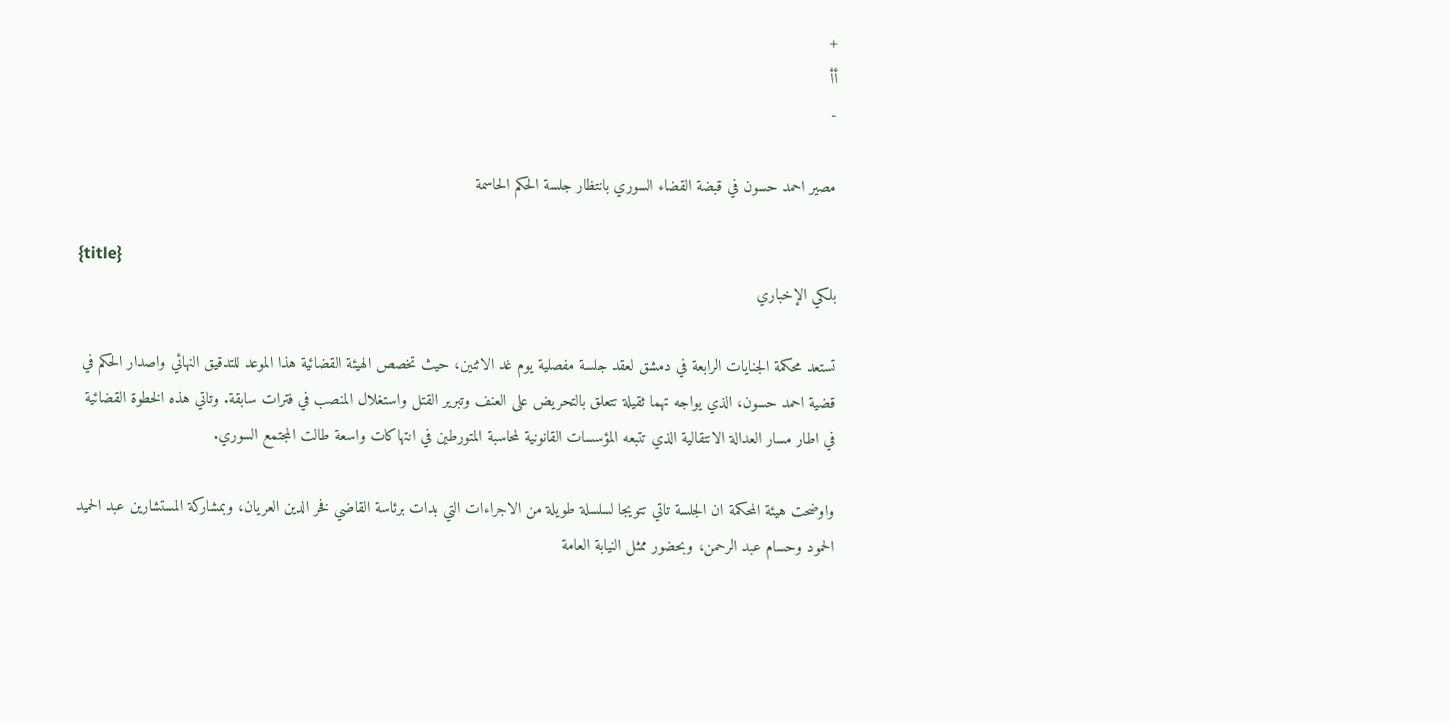+
أأ
-

مصير احمد حسون في قبضة القضاء السوري بانتظار جلسة الحكم الحاسمة

{title}
بلكي الإخباري

تستعد محكمة الجنايات الرابعة في دمشق لعقد جلسة مفصلية يوم غد الاثنين، حيث تخصص الهيئة القضائية هذا الموعد للتدقيق النهائي واصدار الحكم في قضية احمد حسون، الذي يواجه تهما ثقيلة تتعلق بالتحريض على العنف وتبرير القتل واستغلال المنصب في فترات سابقة. وتاتي هذه الخطوة القضائية في اطار مسار العدالة الانتقالية الذي تتبعه المؤسسات القانونية لمحاسبة المتورطين في انتهاكات واسعة طالت المجتمع السوري.

واوضحت هيئة المحكمة ان الجلسة تاتي تتويجا لسلسلة طويلة من الاجراءات التي بدات برئاسة القاضي فخر الدين العريان، وبمشاركة المستشارين عبد الحميد الحمود وحسام عبد الرحمن، وبحضور ممثل النيابة العامة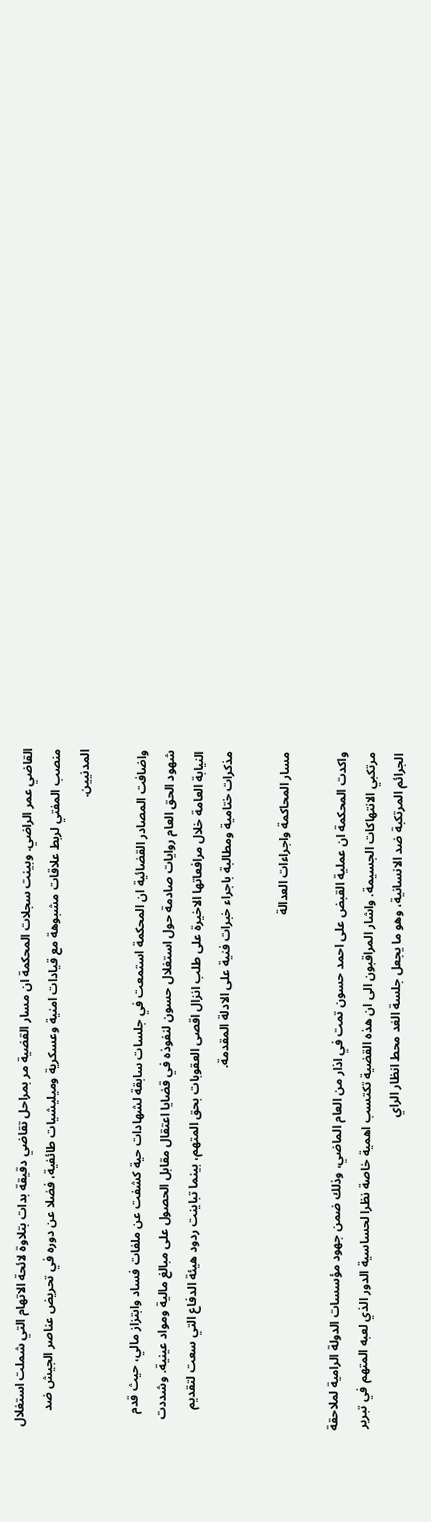القاضي عمر الراضي. وبينت سجلات المحكمة ان مسار القضية مر بمراحل تقاضي دقيقة بدات بتلاوة لائحة الاتهام التي شملت استغلال منصب المفتي لربط علاقات مشبوهة مع قيادات امنية وعسكرية وميليشيات طائفية، فضلا عن دوره في تحريض عناصر الجيش ضد المدنيين.

واضافت المصادر القضائية ان المحكمة استمعت في جلسات سابقة لشهادات حية كشفت عن ملفات فساد وابتزاز مالي، حيث قدم شهود الحق العام روايات صادمة حول استغلال حسون لنفوذه في قضايا اعتقال مقابل الحصول على مبالغ مالية ومواد عينية. وشددت النيابة العامة خلال مرافعاتها الاخيرة على طلب انزال اقصى العقوبات بحق المتهم، بينما تباينت ردود هيئة الدفاع التي سعت لتقديم مذكرات ختامية ومطالبة باجراء خبرات فنية على الادلة المقدمة.

مسار المحاكمة واجراءات العدالة

واكدت المحكمة ان عملية القبض على احمد حسون تمت في اذار من العام الماضي، وذلك ضمن جهود مؤسسات الدولة الرامية لملاحقة مرتكبي الانتهاكات الجسيمة. واشار المراقبون الى ان هذه القضية تكتسب اهمية خاصة نظرا لحساسية الدور الذي لعبه المتهم في تبرير الجرائم المرتكبة ضد الانسانية، وهو ما يجعل جلسة الغد محط انظار الراي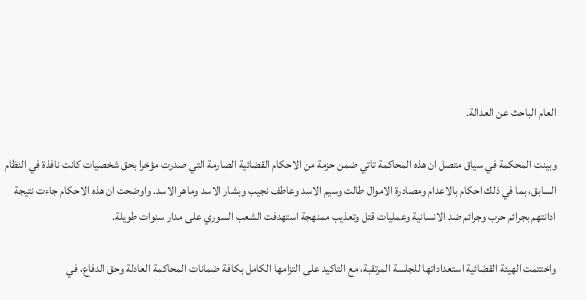العام الباحث عن العدالة.

وبينت المحكمة في سياق متصل ان هذه المحاكمة تاتي ضمن حزمة من الاحكام القضائية الصارمة التي صدرت مؤخرا بحق شخصيات كانت نافذة في النظام السابق، بما في ذلك احكام بالاعدام ومصادرة الاموال طالت وسيم الاسد وعاطف نجيب وبشار الاسد وماهر الاسد. واوضحت ان هذه الاحكام جاءت نتيجة ادانتهم بجرائم حرب وجرائم ضد الانسانية وعمليات قتل وتعذيب ممنهجة استهدفت الشعب السوري على مدار سنوات طويلة.

واختتمت الهيئة القضائية استعداداتها للجلسة المرتقبة، مع التاكيد على التزامها الكامل بكافة ضمانات المحاكمة العادلة وحق الدفاع، في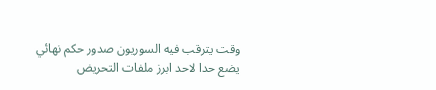وقت يترقب فيه السوريون صدور حكم نهائي يضع حدا لاحد ابرز ملفات التحريض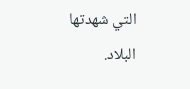التي شهدتها البلاد.